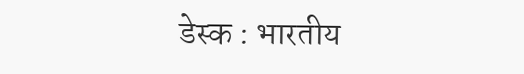डेस्क : भारतीय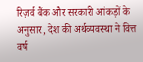रिज़र्व बैंक और सरकारी आंकड़ों के अनुसार, देश की अर्थव्यवस्था ने वित्त वर्ष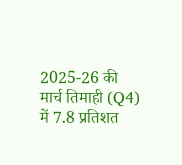2025-26 की मार्च तिमाही (Q4) में 7.8 प्रतिशत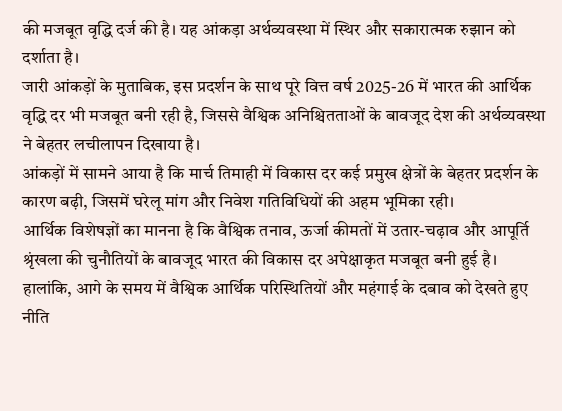की मजबूत वृद्धि दर्ज की है। यह आंकड़ा अर्थव्यवस्था में स्थिर और सकारात्मक रुझान को दर्शाता है।
जारी आंकड़ों के मुताबिक, इस प्रदर्शन के साथ पूरे वित्त वर्ष 2025-26 में भारत की आर्थिक वृद्धि दर भी मजबूत बनी रही है, जिससे वैश्विक अनिश्चितताओं के बावजूद देश की अर्थव्यवस्था ने बेहतर लचीलापन दिखाया है।
आंकड़ों में सामने आया है कि मार्च तिमाही में विकास दर कई प्रमुख क्षेत्रों के बेहतर प्रदर्शन के कारण बढ़ी, जिसमें घरेलू मांग और निवेश गतिविधियों की अहम भूमिका रही।
आर्थिक विशेषज्ञों का मानना है कि वैश्विक तनाव, ऊर्जा कीमतों में उतार-चढ़ाव और आपूर्ति श्रृंखला की चुनौतियों के बावजूद भारत की विकास दर अपेक्षाकृत मजबूत बनी हुई है।
हालांकि, आगे के समय में वैश्विक आर्थिक परिस्थितियों और महंगाई के दबाव को देखते हुए नीति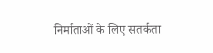निर्माताओं के लिए सतर्कता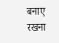बनाए रखना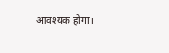आवश्यक होगा।